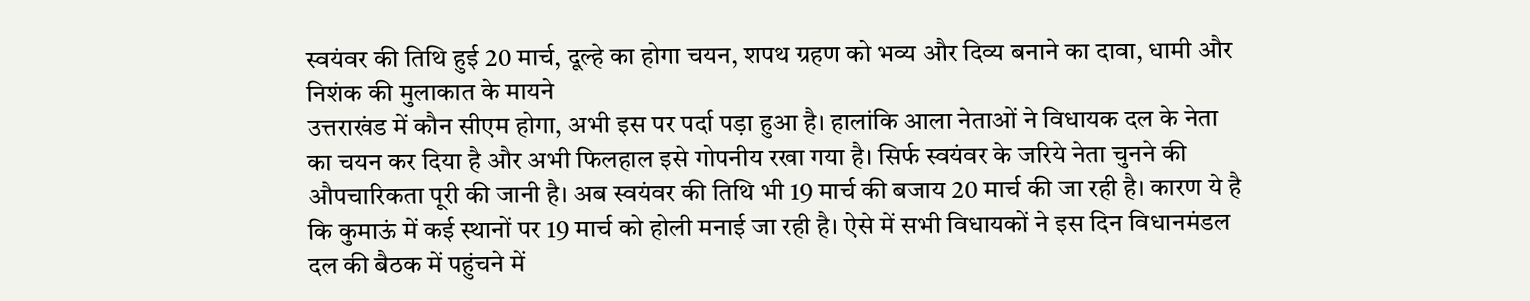स्वयंवर की तिथि हुई 20 मार्च, दूल्हे का होगा चयन, शपथ ग्रहण को भव्य और दिव्य बनाने का दावा, धामी और निशंक की मुलाकात के मायने
उत्तराखंड में कौन सीएम होगा, अभी इस पर पर्दा पड़ा हुआ है। हालांकि आला नेताओं ने विधायक दल के नेता का चयन कर दिया है और अभी फिलहाल इसे गोपनीय रखा गया है। सिर्फ स्वयंवर के जरिये नेता चुनने की औपचारिकता पूरी की जानी है। अब स्वयंवर की तिथि भी 19 मार्च की बजाय 20 मार्च की जा रही है। कारण ये है कि कुमाऊं में कई स्थानों पर 19 मार्च को होली मनाई जा रही है। ऐसे में सभी विधायकों ने इस दिन विधानमंडल दल की बैठक में पहुंचने में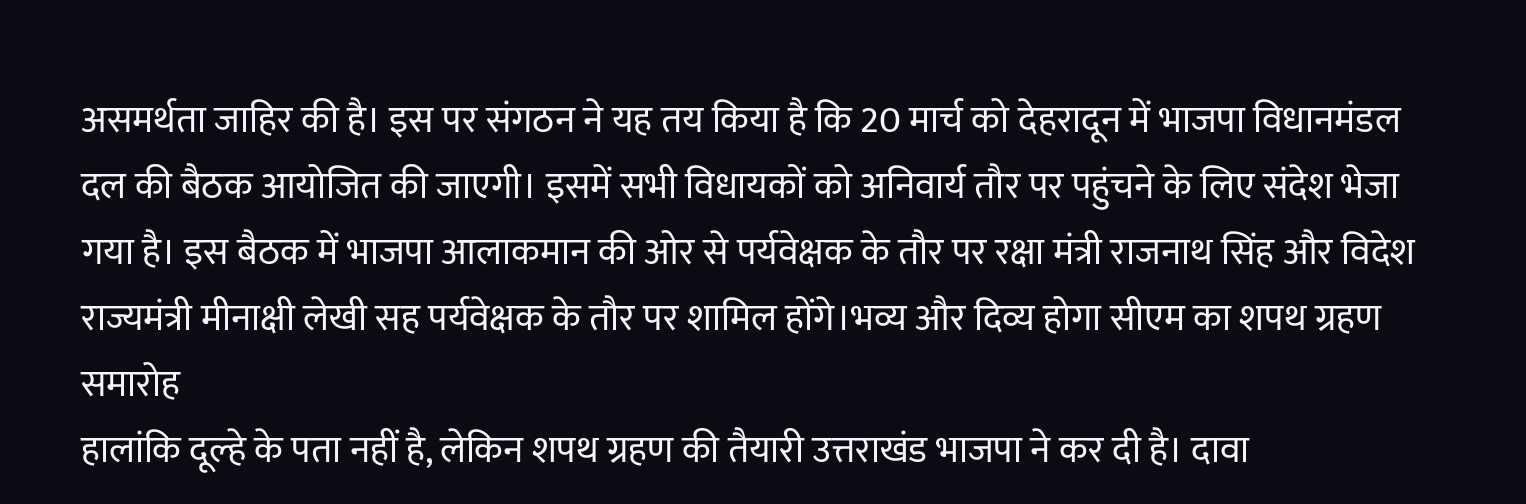असमर्थता जाहिर की है। इस पर संगठन ने यह तय किया है कि 20 मार्च को देहरादून में भाजपा विधानमंडल दल की बैठक आयोजित की जाएगी। इसमें सभी विधायकों को अनिवार्य तौर पर पहुंचने के लिए संदेश भेजा गया है। इस बैठक में भाजपा आलाकमान की ओर से पर्यवेक्षक के तौर पर रक्षा मंत्री राजनाथ सिंह और विदेश राज्यमंत्री मीनाक्षी लेखी सह पर्यवेक्षक के तौर पर शामिल होंगे।भव्य और दिव्य होगा सीएम का शपथ ग्रहण समारोह
हालांकि दूल्हे के पता नहीं है, लेकिन शपथ ग्रहण की तैयारी उत्तराखंड भाजपा ने कर दी है। दावा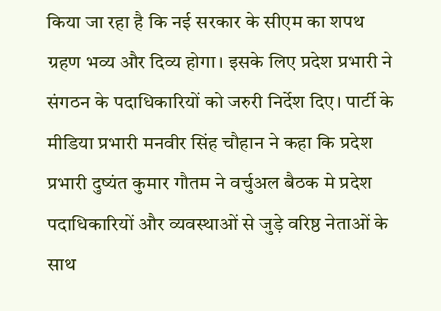किया जा रहा है कि नई सरकार के सीएम का शपथ ग्रहण भव्य और दिव्य होगा। इसके लिए प्रदेश प्रभारी ने संगठन के पदाधिकारियों को जरुरी निर्देश दिए। पार्टी के मीडिया प्रभारी मनवीर सिंह चौहान ने कहा कि प्रदेश प्रभारी दुष्यंत कुमार गौतम ने वर्चुअल बैठक मे प्रदेश पदाधिकारियों और व्यवस्थाओं से जुड़े वरिष्ठ नेताओं के साथ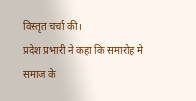विस्तृत चर्चा की।
प्रदेश प्रभारी ने कहा कि समारोह मे समाज के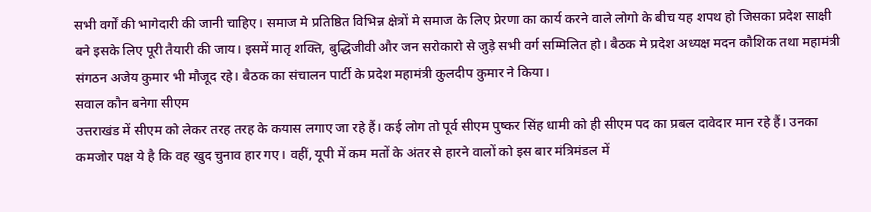सभी वर्गों की भागेदारी की जानी चाहिए। समाज मे प्रतिष्ठित विभिन्न क्षेत्रों मे समाज के लिए प्रेरणा का कार्य करने वाले लोगो के बीच यह शपथ हो जिसका प्रदेश साक्षी बने इसके लिए पूरी तैयारी की जाय। इसमें मातृ शक्ति, बुद्धिजीवी और जन सरोकारो से जुड़े सभी वर्ग सम्मिलित हो। बैठक मे प्रदेश अध्यक्ष मदन कौशिक तथा महामंत्री संगठन अजेय कुमार भी मौजूद रहे। बैठक का संचालन पार्टी के प्रदेश महामंत्री कुलदीप कुमार ने किया।
सवाल कौन बनेगा सीएम
उत्तराखंड में सीएम को लेकर तरह तरह के कयास लगाए जा रहे हैं। कई लोग तो पूर्व सीएम पुष्कर सिंह धामी को ही सीएम पद का प्रबल दावेदार मान रहे हैं। उनका कमजोर पक्ष ये है कि वह खुद चुनाव हार गए। वहीं, यूपी में कम मतों के अंतर से हारने वालों को इस बार मंत्रिमंडल में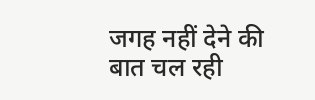जगह नहीं देने की बात चल रही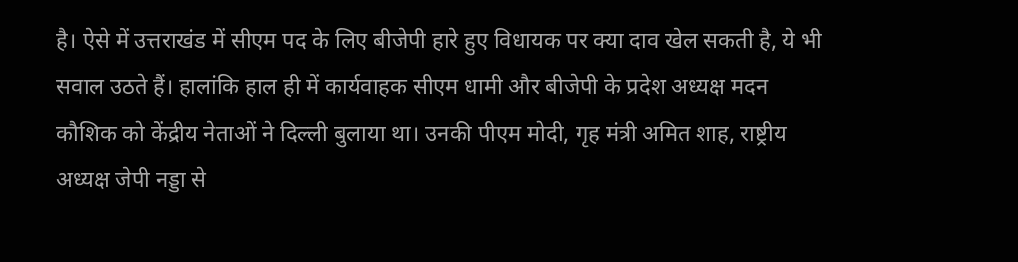है। ऐसे में उत्तराखंड में सीएम पद के लिए बीजेपी हारे हुए विधायक पर क्या दाव खेल सकती है, ये भी सवाल उठते हैं। हालांकि हाल ही में कार्यवाहक सीएम धामी और बीजेपी के प्रदेश अध्यक्ष मदन कौशिक को केंद्रीय नेताओं ने दिल्ली बुलाया था। उनकी पीएम मोदी, गृह मंत्री अमित शाह, राष्ट्रीय अध्यक्ष जेपी नड्डा से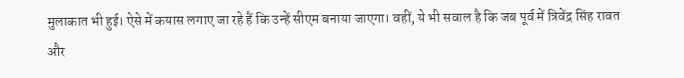मुलाकात भी हुई। ऐसे में कयास लगाए जा रहे हैं कि उन्हें सीएम बनाया जाएगा। वहीं, ये भी सवाल है कि जब पूर्व में त्रिवेंद्र सिंह रावत और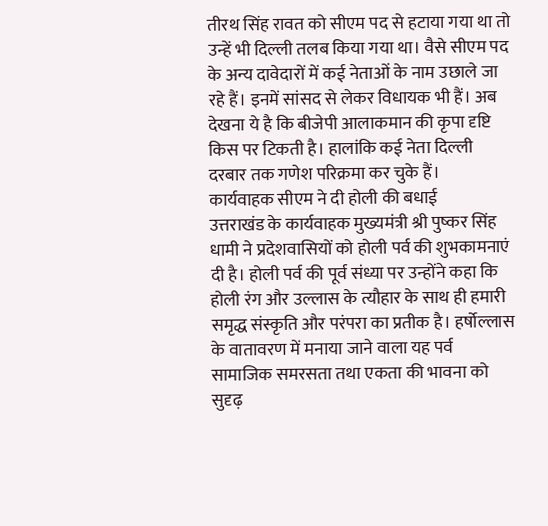तीरथ सिंह रावत को सीएम पद से हटाया गया था तो उन्हें भी दिल्ली तलब किया गया था। वैसे सीएम पद के अन्य दावेदारों में कई नेताओं के नाम उछाले जा रहे हैं। इनमें सांसद से लेकर विधायक भी हैं। अब देखना ये है कि बीजेपी आलाकमान की कृपा दृष्टि किस पर टिकती है। हालांकि कई नेता दिल्ली दरबार तक गणेश परिक्रमा कर चुके हैं।
कार्यवाहक सीएम ने दी होली की बधाई
उत्तराखंड के कार्यवाहक मुख्यमंत्री श्री पुष्कर सिंह धामी ने प्रदेशवासियों को होली पर्व की शुभकामनाएं दी है। होली पर्व की पूर्व संध्या पर उन्होंने कहा कि होली रंग और उल्लास के त्यौहार के साथ ही हमारी समृद्ध संस्कृति और परंपरा का प्रतीक है। हर्षोल्लास के वातावरण में मनाया जाने वाला यह पर्व सामाजिक समरसता तथा एकता की भावना को सुदृढ़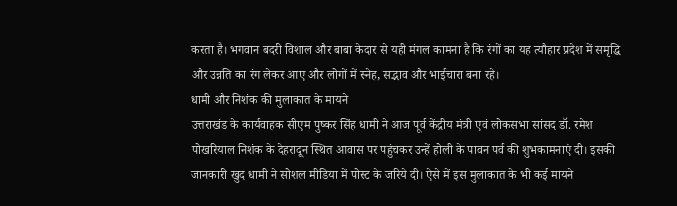करता है। भगवान बदरी विशाल और बाबा केदार से यही मंगल कामना है कि रंगों का यह त्यौहार प्रदेश में समृद्धि और उन्नति का रंग लेकर आए और लोगों में स्नेह, सद्भाव और भाईचारा बना रहे।
धामी और निशंक की मुलाकात के मायने
उत्तराखंड के कार्यवाहक सीएम पुष्कर सिंह धामी ने आज पूर्व केंद्रीय मंत्री एवं लोकसभा सांसद डॉ. रमेश पोखरियाल निशंक के देहरादून स्थित आवास पर पहुंचकर उन्हें होली के पावन पर्व की शुभकामनाएं दी। इसकी जानकारी खुद धामी ने सोशल मीडिया में पोस्ट के जरिये दी। ऐसे में इस मुलाकात के भी कई मायने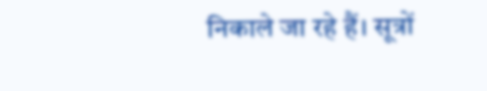निकाले जा रहे हैं। सूत्रों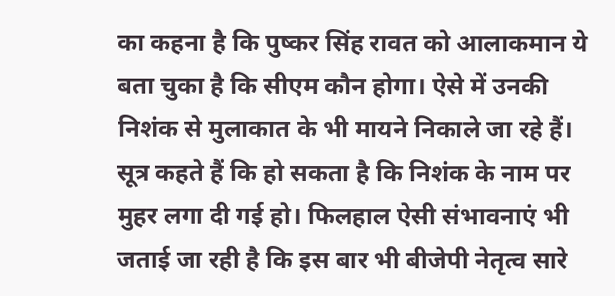का कहना है कि पुष्कर सिंह रावत को आलाकमान ये बता चुका है कि सीएम कौन होगा। ऐसे में उनकी निशंक से मुलाकात के भी मायने निकाले जा रहे हैं। सूत्र कहते हैं कि हो सकता है कि निशंक के नाम पर मुहर लगा दी गई हो। फिलहाल ऐसी संभावनाएं भी जताई जा रही है कि इस बार भी बीजेपी नेतृत्व सारे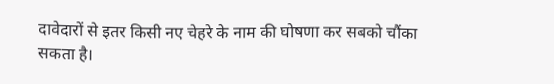दावेदारों से इतर किसी नए चेहरे के नाम की घोषणा कर सबको चौंका सकता है।